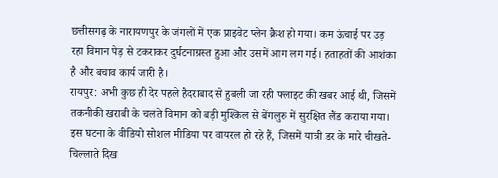छत्तीसगढ़ के नारायणपुर के जंगलों में एक प्राइवेट प्लेन क्रैश हो गया। कम ऊंचाई पर उड़ रहा विमान पेड़ से टकराकर दुर्घटनाग्रस्त हुआ और उसमें आग लग गई। हताहतों की आशंका है और बचाव कार्य जारी है।
रायपुर: अभी कुछ ही देर पहले हैदराबाद से हुबली जा रही फ्लाइट की खबर आई थी, जिसमें तकनीकी खराबी के चलते विमान को बड़ी मुश्किल से बेंगलुरु में सुरक्षित लैंड कराया गया। इस घटना के वीडियो सोशल मीडिया पर वायरल हो रहे हैं, जिसमें यात्री डर के मारे चीखते-चिल्लाते दिख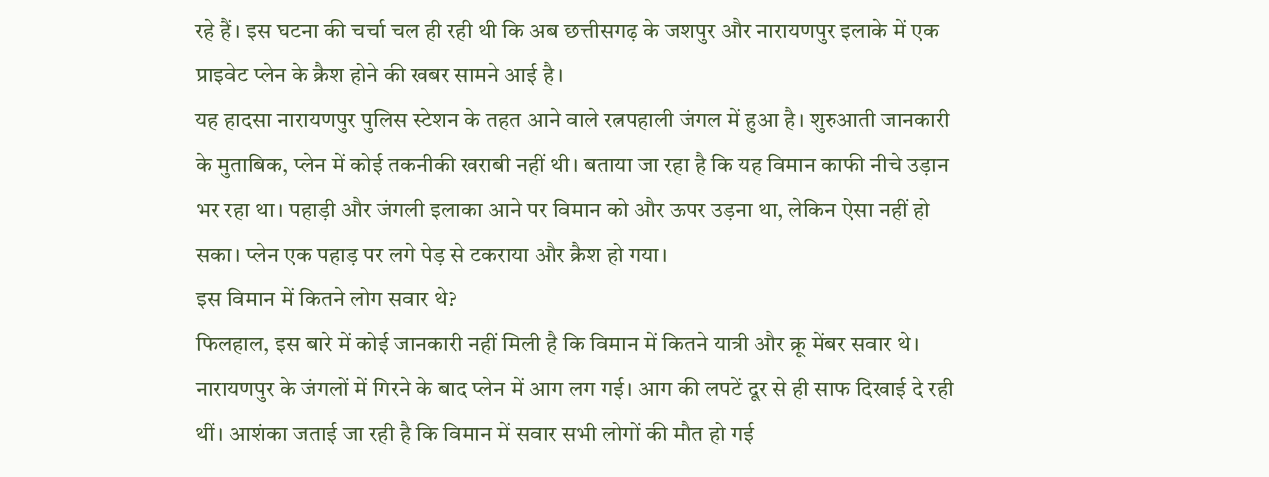रहे हैं। इस घटना की चर्चा चल ही रही थी कि अब छत्तीसगढ़ के जशपुर और नारायणपुर इलाके में एक प्राइवेट प्लेन के क्रैश होने की खबर सामने आई है।
यह हादसा नारायणपुर पुलिस स्टेशन के तहत आने वाले रत्नपहाली जंगल में हुआ है। शुरुआती जानकारी के मुताबिक, प्लेन में कोई तकनीकी खराबी नहीं थी। बताया जा रहा है कि यह विमान काफी नीचे उड़ान भर रहा था। पहाड़ी और जंगली इलाका आने पर विमान को और ऊपर उड़ना था, लेकिन ऐसा नहीं हो सका। प्लेन एक पहाड़ पर लगे पेड़ से टकराया और क्रैश हो गया।
इस विमान में कितने लोग सवार थे?
फिलहाल, इस बारे में कोई जानकारी नहीं मिली है कि विमान में कितने यात्री और क्रू मेंबर सवार थे। नारायणपुर के जंगलों में गिरने के बाद प्लेन में आग लग गई। आग की लपटें दूर से ही साफ दिखाई दे रही थीं। आशंका जताई जा रही है कि विमान में सवार सभी लोगों की मौत हो गई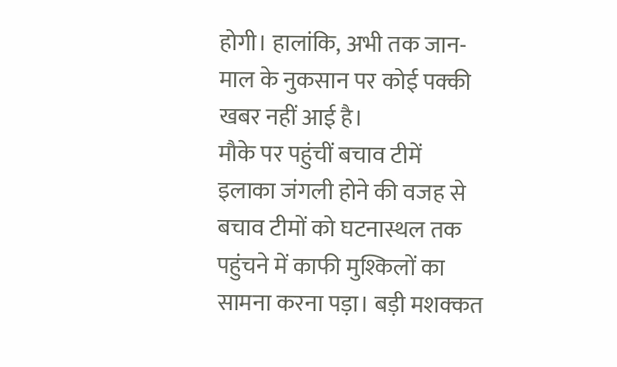होगी। हालांकि, अभी तक जान-माल के नुकसान पर कोई पक्की खबर नहीं आई है।
मौके पर पहुंचीं बचाव टीमें
इलाका जंगली होने की वजह से बचाव टीमों को घटनास्थल तक पहुंचने में काफी मुश्किलों का सामना करना पड़ा। बड़ी मशक्कत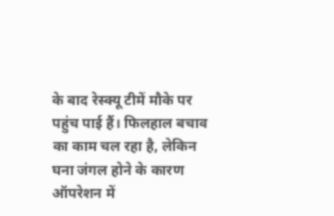के बाद रेस्क्यू टीमें मौके पर पहुंच पाई हैं। फिलहाल बचाव का काम चल रहा है, लेकिन घना जंगल होने के कारण ऑपरेशन में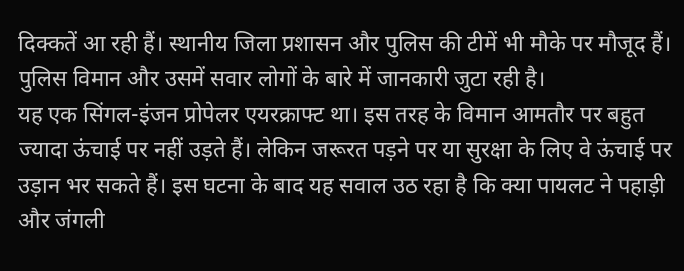दिक्कतें आ रही हैं। स्थानीय जिला प्रशासन और पुलिस की टीमें भी मौके पर मौजूद हैं। पुलिस विमान और उसमें सवार लोगों के बारे में जानकारी जुटा रही है।
यह एक सिंगल-इंजन प्रोपेलर एयरक्राफ्ट था। इस तरह के विमान आमतौर पर बहुत ज्यादा ऊंचाई पर नहीं उड़ते हैं। लेकिन जरूरत पड़ने पर या सुरक्षा के लिए वे ऊंचाई पर उड़ान भर सकते हैं। इस घटना के बाद यह सवाल उठ रहा है कि क्या पायलट ने पहाड़ी और जंगली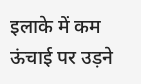इलाके में कम ऊंचाई पर उड़ने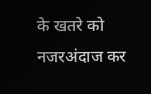के खतरे को नजरअंदाज कर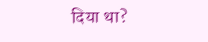दिया था?